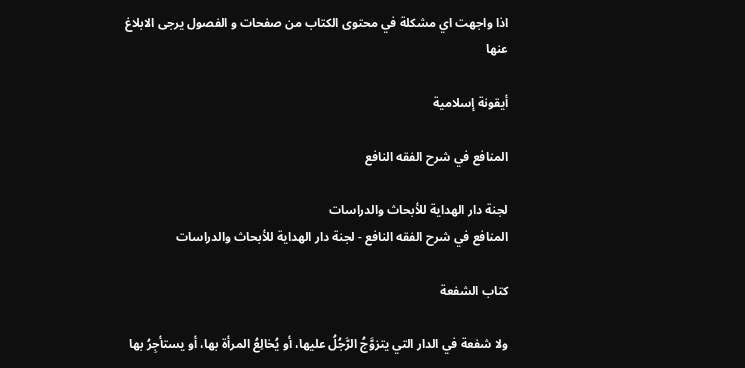اذا واجهت اي مشكلة في محتوى الكتاب من صفحات و الفصول يرجى الابلاغ عنها

أيقونة إسلامية

المنافع في شرح الفقه النافع

لجنة دار الهداية للأبحاث والدراسات
المنافع في شرح الفقه النافع - لجنة دار الهداية للأبحاث والدراسات

كتاب الشفعة

ولا شفعة في الدار التي يتزوَّجُ الرَّجُلُ عليها، أو يُخالِعُ المرأة بها، أو يستأجِرُ بها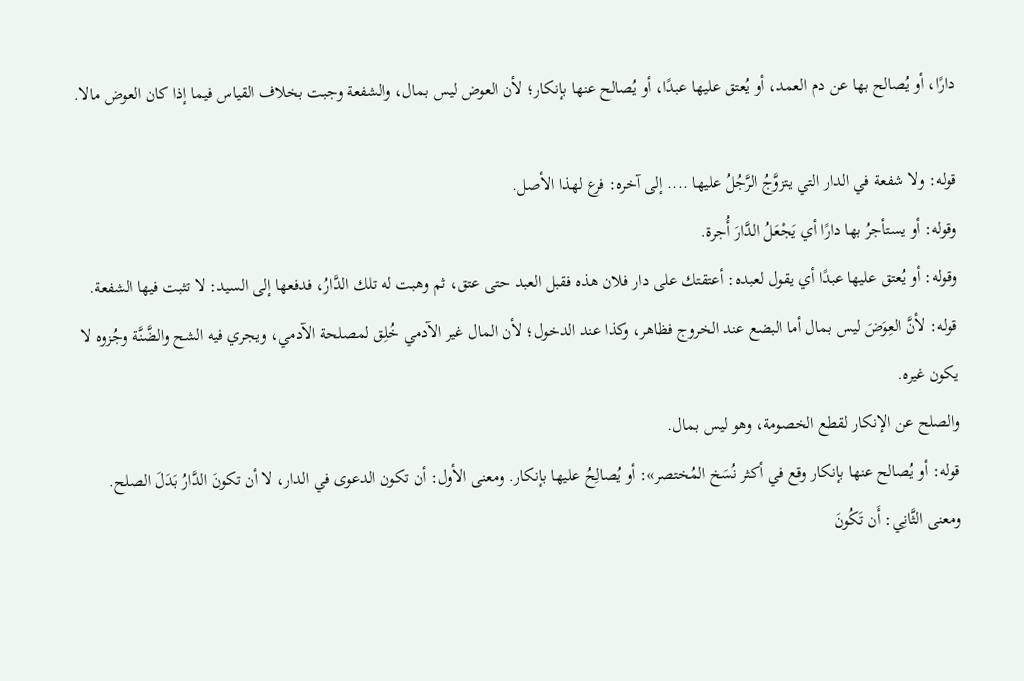دارًا، أو يُصالح بها عن دم العمد، أو يُعتق عليها عبدًا، أو يُصالح عنها بإنكار؛ لأن العوض ليس بمال، والشفعة وجبت بخلاف القياس فيما إذا كان العوض مالا.

قوله: ولا شفعة في الدار التي يتزوَّجُ الرَّجُلُ عليها .... إلى آخره: فرع لهذا الأصل.
وقوله: أو يستأجرُ بها دارًا أي يَجْعَلُ الدَّارَ أُجرة.
وقوله: أو يُعتق عليها عبدًا أي يقول لعبده: أعتقتك على دار فلان هذه فقبل العبد حتى عتق، ثم وهبت له تلك الدَّارُ، فدفعها إلى السيد: لا تثبت فيها الشفعة.
قوله: لأنَّ العِوَضَ ليس بمال أما البضع عند الخروج فظاهر، وكذا عند الدخول؛ لأن المال غير الآدمي خُلِق لمصلحة الآدمي، ويجري فيه الشح والضَّنَّة وجُزوه لا يكون غيره.
والصلح عن الإنكار لقطع الخصومة، وهو ليس بمال.
قوله: أو يُصالح عنها بإنكار وقع في أكثر نُسَخ المُختصر»: أو يُصالِحُ عليها بإنكار. ومعنى الأول: أن تكون الدعوى في الدار، لا أن تكونَ الدَّارُ بَدَلَ الصلح.
ومعنى الثَّانِي: أَن تَكُونَ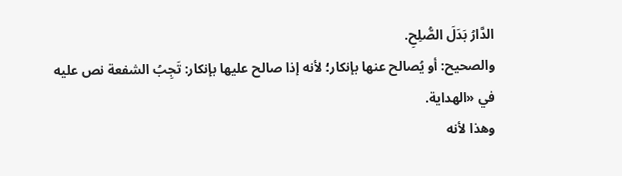الدَّارُ بَدَلَ الصُّلِحِ.
والصحيح: أو يُصالح عنها بإنكار؛ لأنه إذا صالح عليها بإنكار: تَجِبُ الشفعة نص عليه في «الهداية.
وهذا لأنه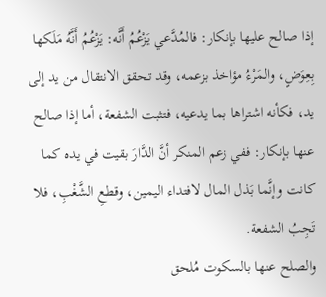إذا صالح عليها بإنكار: فالمُدَّعي يَزْعُمُ أَنَّه: يَزْعُمُ أَنَّهُ مَلَكها بِعِوَضٍ، والمَرْءُ مؤاخذ بزعمه، وقد تحقق الانتقال من يد إلى يد، فكأنه اشتراها بما يدعيه، فتثبت الشفعة، أما إذا صالح عنها بإنكار: ففي زعم المنكر أنَّ الدَّارَ بقيت في يده كما كانت وإنَّما بَذل المال لافتداء اليمين، وقطعِ الشَّغْبِ، فلا تَجِبُ الشفعة.
والصلح عنها بالسكوت مُلحق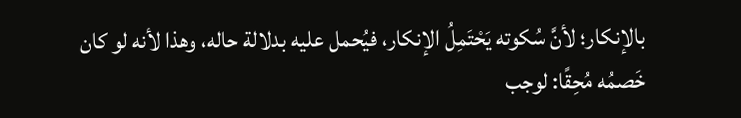بالإنكار؛ لأنَّ سُكوته يَحْتَمِلُ الإنكار، فيُحمل عليه بدلالة حاله، وهذا لأنه لو كان خَصمُه مُحِقًا: لوجب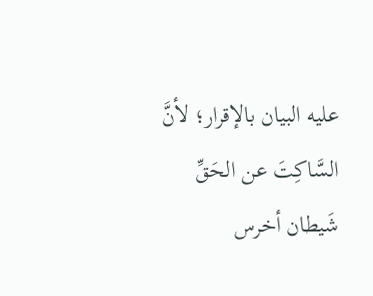عليه البيان بالإقرار؛ لأنَّ السَّاكِتَ عن الحَقِّ شَيطان أخرس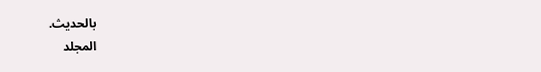بالحديث.
المجلد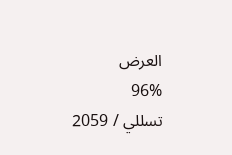العرض
96%
تسللي / 2059